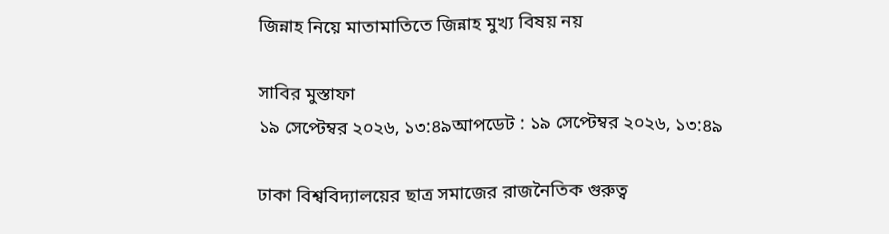জিন্নাহ নিয়ে মাতামাতিতে জিন্নাহ মুখ্য বিষয় নয়

সাবির মুস্তাফা
১৯ সেপ্টেম্বর ২০২৬, ১৩:৪৯আপডেট : ১৯ সেপ্টেম্বর ২০২৬, ১৩:৪৯

ঢাকা বিশ্ববিদ্যালয়ের ছাত্র সমাজের রাজনৈতিক গুরুত্ব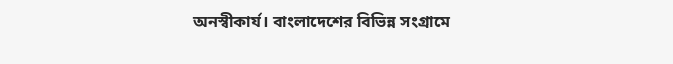অনস্বীকার্য। বাংলাদেশের বিভিন্ন সংগ্রামে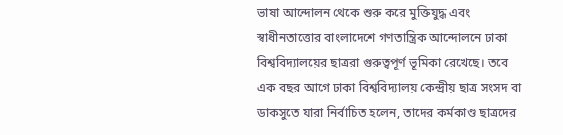ভাষা আন্দোলন থেকে শুরু করে মুক্তিযুদ্ধ এবং স্বাধীনতাত্তোর বাংলাদেশে গণতান্ত্রিক আন্দোলনে ঢাকা বিশ্ববিদ্যালয়ের ছাত্ররা গুরুত্বপূর্ণ ভূমিকা রেখেছে। তবে এক বছর আগে ঢাকা বিশ্ববিদ্যালয় কেন্দ্রীয় ছাত্র সংসদ বা ডাকসুতে যারা নির্বাচিত হলেন, তাদের কর্মকাণ্ড ছাত্রদের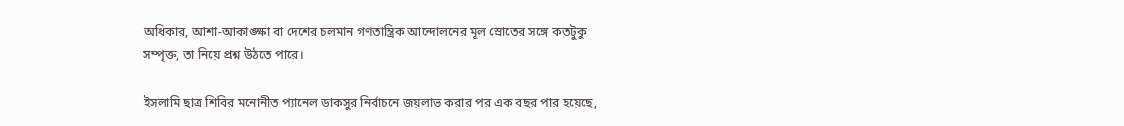অধিকার, আশা-আকাঙ্ক্ষা বা দেশের চলমান গণতান্ত্রিক আন্দোলনের মূল স্রোতের সঙ্গে কতটুকু সম্পৃক্ত, তা নিয়ে প্রশ্ন উঠতে পারে।

ইসলামি ছাত্র শিবির মনোনীত প্যানেল ডাকসুর নির্বাচনে জয়লাভ করার পর এক বছর পার হয়েছে,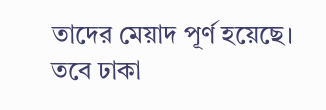তাদের মেয়াদ পূর্ণ হয়েছে। তবে ঢাকা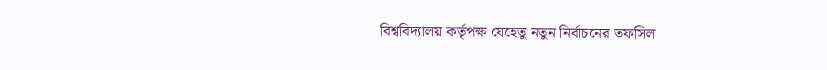বিশ্ববিদ্যালয় কর্তৃপক্ষ যেহেতু নতুন নির্বাচনের তফসিল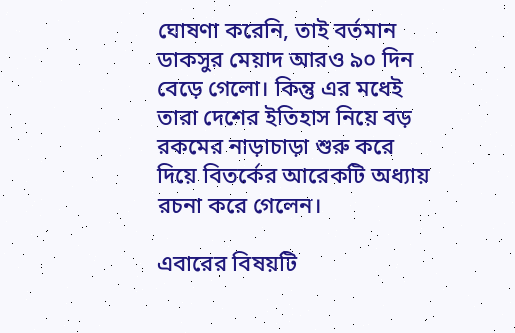ঘোষণা করেনি, তাই বর্তমান ডাকসুর মেয়াদ আরও ৯০ দিন বেড়ে গেলো। কিন্তু এর মধেই তারা দেশের ইতিহাস নিয়ে বড় রকমের নাড়াচাড়া শুরু করে দিয়ে বিতর্কের আরেকটি অধ্যায় রচনা করে গেলেন।

এবারের বিষয়টি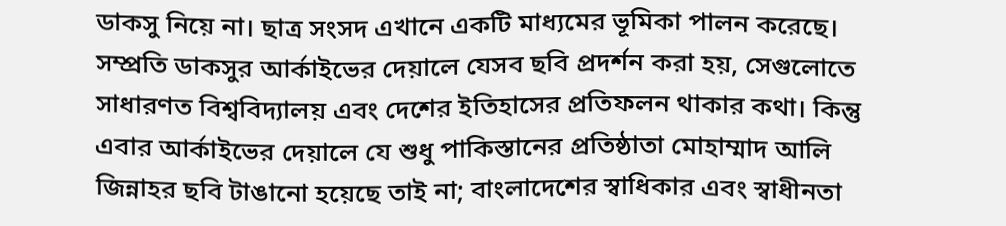ডাকসু নিয়ে না। ছাত্র সংসদ এখানে একটি মাধ্যমের ভূমিকা পালন করেছে। সম্প্রতি ডাকসুর আর্কাইভের দেয়ালে যেসব ছবি প্রদর্শন করা হয়, সেগুলোতে সাধারণত বিশ্ববিদ্যালয় এবং দেশের ইতিহাসের প্রতিফলন থাকার কথা। কিন্তু এবার আর্কাইভের দেয়ালে যে শুধু পাকিস্তানের প্রতিষ্ঠাতা মোহাম্মাদ আলি জিন্নাহর ছবি টাঙানো হয়েছে তাই না; বাংলাদেশের স্বাধিকার এবং স্বাধীনতা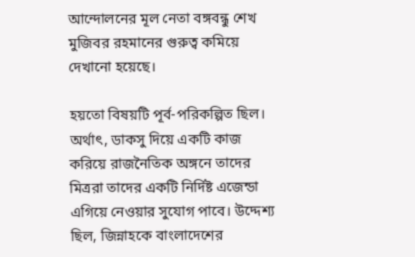আন্দোলনের মূল নেতা বঙ্গবন্ধু শেখ মুজিবর রহমানের গুরুত্ব কমিয়ে দেখানো হয়েছে।

হয়তো বিষয়টি পূর্ব-পরিকল্পিত ছিল। অর্থাৎ, ডাকসু দিয়ে একটি কাজ করিয়ে রাজনৈতিক অঙ্গনে তাদের মিত্ররা তাদের একটি নির্দিষ্ট এজেন্ডা এগিয়ে নেওয়ার সুযোগ পাবে। উদ্দেশ্য ছিল, জিন্নাহকে বাংলাদেশের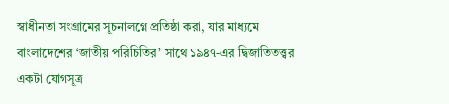স্বাধীনতা সংগ্রামের সূচনালগ্নে প্রতিষ্ঠা করা, যার মাধ্যমে বাংলাদেশের ‌‌‘জাতীয় পরিচিতির’ সাথে ১৯৪৭-এর দ্বিজাতিতত্ত্বর একটা যোগসূত্র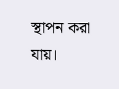স্থাপন করা যায়।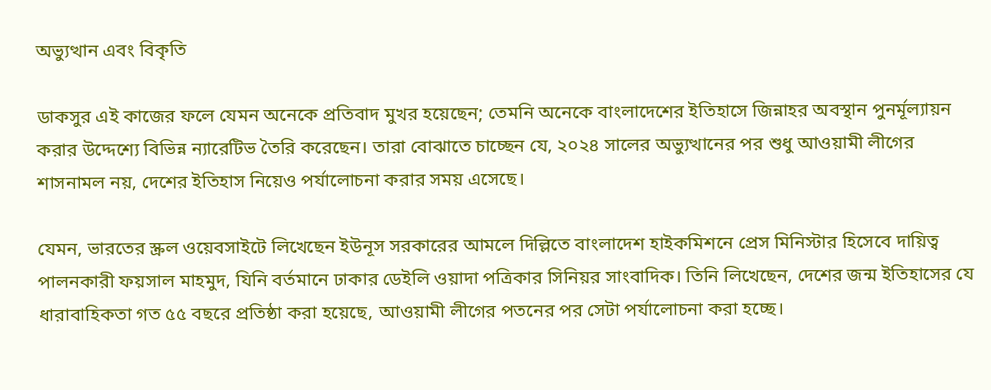অভ্যুত্থান এবং বিকৃতি

ডাকসুর এই কাজের ফলে যেমন অনেকে প্রতিবাদ মুখর হয়েছেন; তেমনি অনেকে বাংলাদেশের ইতিহাসে জিন্নাহর অবস্থান পুনর্মূল্যায়ন করার উদ্দেশ্যে বিভিন্ন ন্যারেটিভ তৈরি করেছেন। তারা বোঝাতে চাচ্ছেন যে, ২০২৪ সালের অভ্যুত্থানের পর শুধু আওয়ামী লীগের শাসনামল নয়, দেশের ইতিহাস নিয়েও পর্যালোচনা করার সময় এসেছে।

যেমন, ভারতের স্ক্রল ওয়েবসাইটে লিখেছেন ইউনূস সরকারের আমলে দিল্লিতে বাংলাদেশ হাইকমিশনে প্রেস মিনিস্টার হিসেবে দায়িত্ব পালনকারী ফয়সাল মাহমুদ, যিনি বর্তমানে ঢাকার ডেইলি ওয়াদা পত্রিকার সিনিয়র সাংবাদিক। তিনি লিখেছেন, দেশের জন্ম ইতিহাসের যে ধারাবাহিকতা গত ৫৫ বছরে প্রতিষ্ঠা করা হয়েছে, আওয়ামী লীগের পতনের পর সেটা পর্যালোচনা করা হচ্ছে।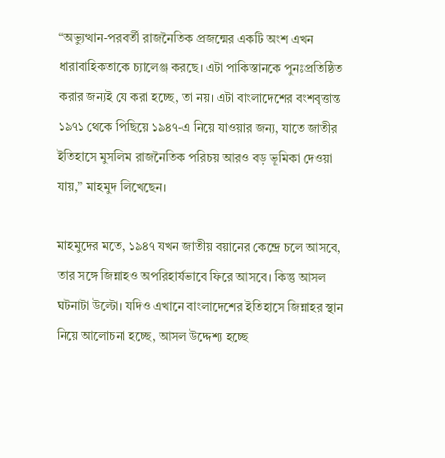“অভ্যুত্থান-পরবর্তী রাজনৈতিক প্রজন্মের একটি অংশ এখন ধারাবাহিকতাকে চ্যালেঞ্জ করছে। এটা পাকিস্তানকে পুনঃপ্রতিষ্ঠিত করার জন্যই যে করা হচ্ছে, তা নয়। এটা বাংলাদেশের বংশবৃত্তান্ত ১৯৭১ থেকে পিছিয়ে ১৯৪৭-এ নিয়ে যাওয়ার জন্য, যাতে জাতীর ইতিহাসে মুসলিম রাজনৈতিক পরিচয় আরও বড় ভূমিকা দেওয়া যায়,” মাহমুদ লিখেছেন।

মাহমুদের মতে, ১৯৪৭ যখন জাতীয় বয়ানের কেন্দ্রে চলে আসবে, তার সঙ্গে জিন্নাহও অপরিহার্যভাবে ফিরে আসবে। কিন্তু আসল ঘটনাটা উল্টো। যদিও এখানে বাংলাদেশের ইতিহাসে জিন্নাহর স্থান নিয়ে আলোচনা হচ্ছে, আসল উদ্দেশ্য হচ্ছে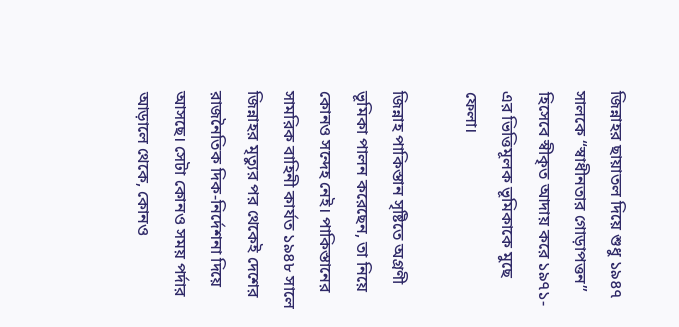জিন্নাহর ছায়াতল দিয়ে শুধু ১৯৪৭ সালকে “স্বাধীনতার গোড়াপত্তন” হিসেবে স্বীকৃত আদায় করে ১৯৭১-এর ভিত্তিমূলক ভূমিকাকে মুছে ফেলা।

জিন্নাহ পাকিস্তান সৃষ্টিতে অগ্রণী ভূমিকা পালন করেছেন, তা নিয়ে কোনও সন্দেহ নেই। পাকিস্তানের সামরিক বাহিনী কার্যত ১৯৪৮ সালে জিন্নাহর মৃত্যুর পর থেকেই দেশের রাজনৈতিক দিক-নির্দেশনা দিয়ে আসছে। সেটা কোনও সময় পর্দার আড়ালে থেকে, কোনও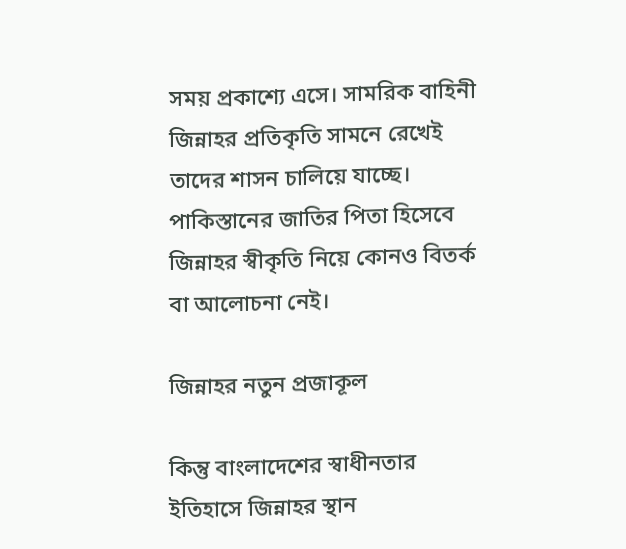সময় প্রকাশ্যে এসে। সামরিক বাহিনী জিন্নাহর প্রতিকৃতি সামনে রেখেই তাদের শাসন চালিয়ে যাচ্ছে। পাকিস্তানের জাতির পিতা হিসেবে জিন্নাহর স্বীকৃতি নিয়ে কোনও বিতর্ক বা আলোচনা নেই।

জিন্নাহর নতুন প্রজাকূল

কিন্তু বাংলাদেশের স্বাধীনতার ইতিহাসে জিন্নাহর স্থান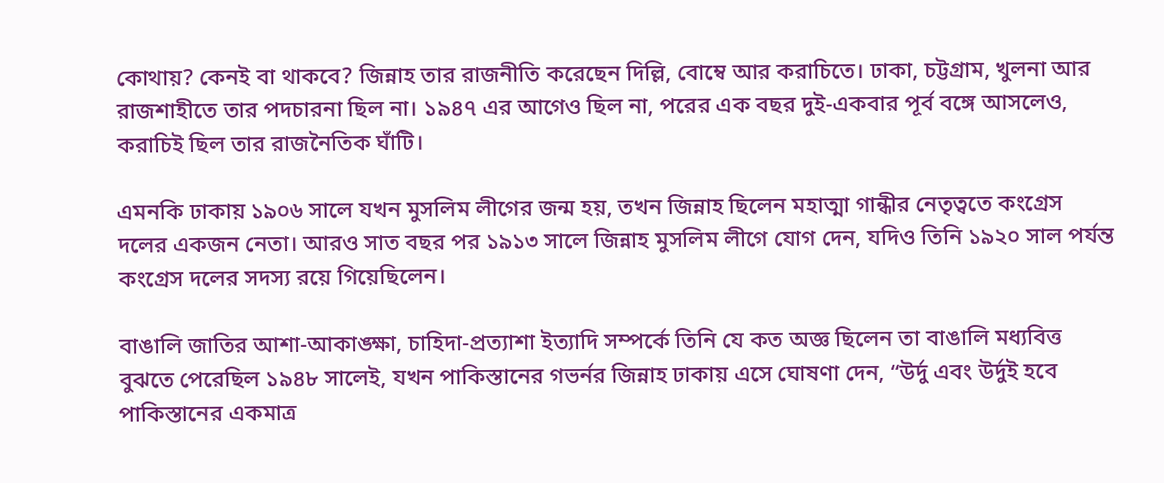কোথায়? কেনই বা থাকবে? জিন্নাহ তার রাজনীতি করেছেন দিল্লি, বোম্বে আর করাচিতে। ঢাকা, চট্টগ্রাম, খুলনা আর রাজশাহীতে তার পদচারনা ছিল না। ১৯৪৭ এর আগেও ছিল না, পরের এক বছর দুই-একবার পূর্ব বঙ্গে আসলেও, করাচিই ছিল তার রাজনৈতিক ঘাঁটি।

এমনকি ঢাকায় ১৯০৬ সালে যখন মুসলিম লীগের জন্ম হয়, তখন জিন্নাহ ছিলেন মহাত্মা গান্ধীর নেতৃত্বতে কংগ্রেস দলের একজন নেতা। আরও সাত বছর পর ১৯১৩ সালে জিন্নাহ মুসলিম লীগে যোগ দেন, যদিও তিনি ১৯২০ সাল পর্যন্ত কংগ্রেস দলের সদস্য রয়ে গিয়েছিলেন।

বাঙালি জাতির আশা-আকাঙ্ক্ষা, চাহিদা-প্রত্যাশা ইত্যাদি সম্পর্কে তিনি যে কত অজ্ঞ ছিলেন তা বাঙালি মধ্যবিত্ত বুঝতে পেরেছিল ১৯৪৮ সালেই, যখন পাকিস্তানের গভর্নর জিন্নাহ ঢাকায় এসে ঘোষণা দেন, “উর্দু এবং উর্দুই হবে পাকিস্তানের একমাত্র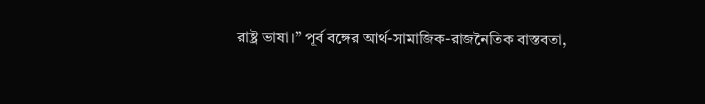রাষ্ট্র ভাষা।” পূর্ব বঙ্গের আর্থ-সামাজিক-রাজনৈতিক বাস্তবতা,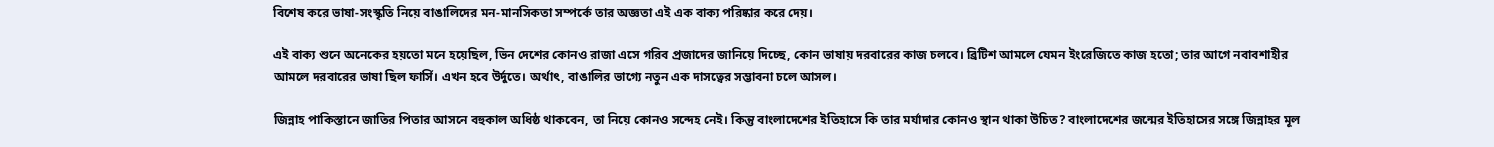বিশেষ করে ভাষা-সংস্কৃতি নিয়ে বাঙালিদের মন-মানসিকতা সম্পর্কে তার অজ্ঞতা এই এক বাক্য পরিষ্কার করে দেয়।

এই বাক্য শুনে অনেকের হয়তো মনে হয়েছিল, ভিন দেশের কোনও রাজা এসে গরিব প্রজাদের জানিয়ে দিচ্ছে, কোন ভাষায় দরবারের কাজ চলবে। ব্রিটিশ আমলে যেমন ইংরেজিতে কাজ হতো; তার আগে নবাবশাহীর আমলে দরবারের ভাষা ছিল ফার্সি। এখন হবে উর্দুতে। অর্থাৎ, বাঙালির ভাগ্যে নতুন এক দাসত্বের সম্ভাবনা চলে আসল।

জিন্নাহ পাকিস্তানে জাতির পিতার আসনে বহুকাল অধিষ্ঠ থাকবেন, তা নিয়ে কোনও সন্দেহ নেই। কিন্তু বাংলাদেশের ইতিহাসে কি তার মর্যাদার কোনও স্থান থাকা উচিত? বাংলাদেশের জন্মের ইতিহাসের সঙ্গে জিন্নাহর মূল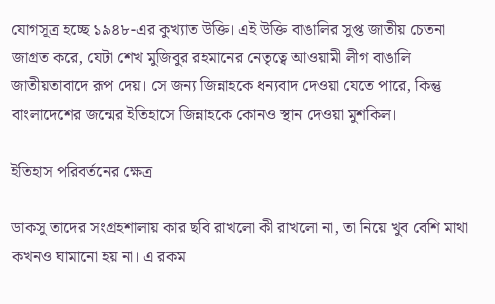যোগসূত্র হচ্ছে ১৯৪৮-এর কুখ্যাত উক্তি। এই উক্তি বাঙালির সুপ্ত জাতীয় চেতনা জাগ্রত করে, যেটা শেখ মুজিবুর রহমানের নেতৃত্বে আওয়ামী লীগ বাঙালি জাতীয়তাবাদে রূপ দেয়। সে জন্য জিন্নাহকে ধন্যবাদ দেওয়া যেতে পারে, কিন্তু বাংলাদেশের জন্মের ইতিহাসে জিন্নাহকে কোনও স্থান দেওয়া মুশকিল।

ইতিহাস পরিবর্তনের ক্ষেত্র

ডাকসু তাদের সংগ্রহশালায় কার ছবি রাখলো কী রাখলো না, তা নিয়ে খুব বেশি মাথা কখনও ঘামানো হয় না। এ রকম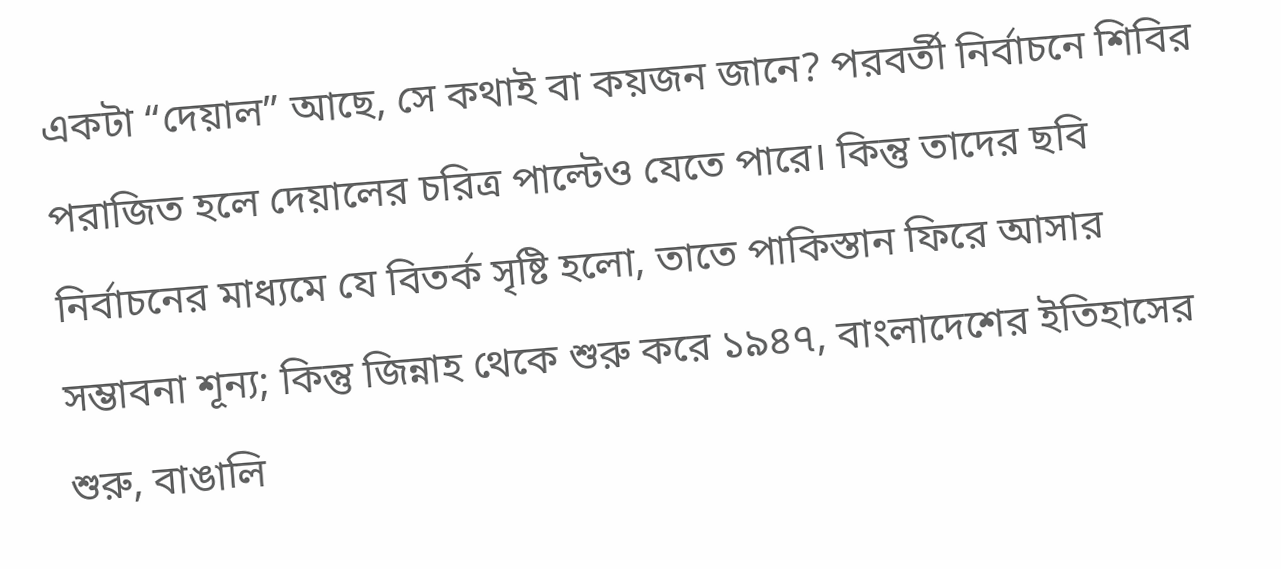একটা “দেয়াল” আছে, সে কথাই বা কয়জন জানে? পরবর্তী নির্বাচনে শিবির পরাজিত হলে দেয়ালের চরিত্র পাল্টেও যেতে পারে। কিন্তু তাদের ছবি নির্বাচনের মাধ্যমে যে বিতর্ক সৃষ্টি হলো, তাতে পাকিস্তান ফিরে আসার সম্ভাবনা শূন্য; কিন্তু জিন্নাহ থেকে শুরু করে ১৯৪৭, বাংলাদেশের ইতিহাসের শুরু, বাঙালি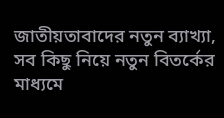জাতীয়তাবাদের নতুন ব্যাখ্যা, সব কিছু নিয়ে নতুন বিতর্কের মাধ্যমে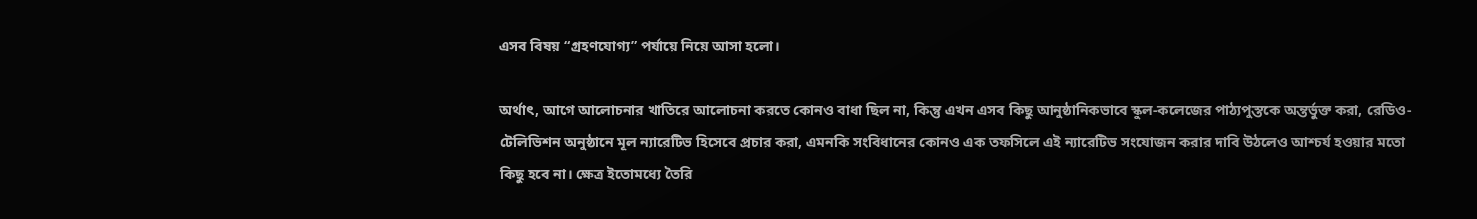এসব বিষয় “গ্রহণযোগ্য” পর্যায়ে নিয়ে আসা হলো।

অর্থাৎ, আগে আলোচনার খাতিরে আলোচনা করতে কোনও বাধা ছিল না, কিন্তু এখন এসব কিছু আনুষ্ঠানিকভাবে স্কুল-কলেজের পাঠ্যপুস্তকে অন্তর্ভুক্ত করা, রেডিও-টেলিভিশন অনুষ্ঠানে মূল ন্যারেটিভ হিসেবে প্রচার করা, এমনকি সংবিধানের কোনও এক তফসিলে এই ন্যারেটিভ সংযোজন করার দাবি উঠলেও আশ্চর্য হওয়ার মতো কিছু হবে না। ক্ষেত্র ইতোমধ্যে তৈরি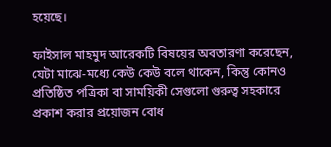হয়েছে।

ফাইসাল মাহমুদ আরেকটি বিষয়ের অবতারণা করেছেন, যেটা মাঝে-মধ্যে কেউ কেউ বলে থাকেন, কিন্তু কোনও প্রতিষ্ঠিত পত্রিকা বা সাময়িকী সেগুলো গুরুত্ব সহকারে প্রকাশ করার প্রয়োজন বোধ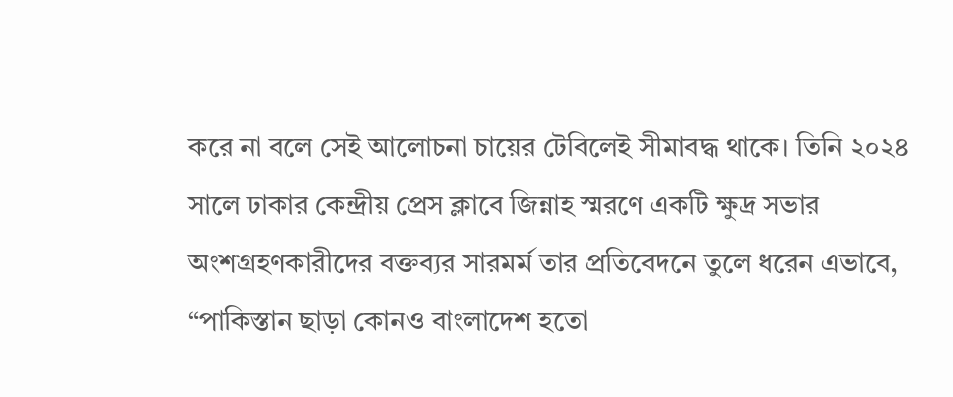করে না বলে সেই আলোচনা চায়ের টেবিলেই সীমাবদ্ধ থাকে। তিনি ২০২৪ সালে ঢাকার কেন্দ্রীয় প্রেস ক্লাবে জিন্নাহ স্মরণে একটি ক্ষুদ্র সভার অংশগ্রহণকারীদের বক্তব্যর সারমর্ম তার প্রতিবেদনে তুলে ধরেন এভাবে, “পাকিস্তান ছাড়া কোনও বাংলাদেশ হতো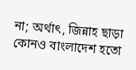না; অর্থাৎ, জিন্নাহ ছাড়া কোনও বাংলাদেশ হতো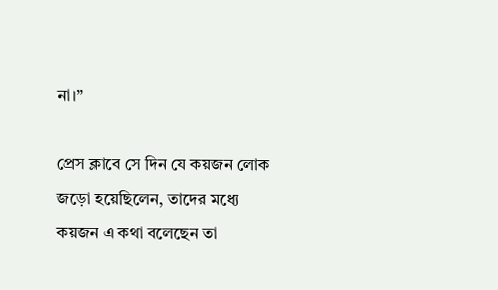না।”

প্রেস ক্লাবে সে দিন যে কয়জন লোক জড়ো হয়েছিলেন, তাদের মধ্যে কয়জন এ কথা বলেছেন তা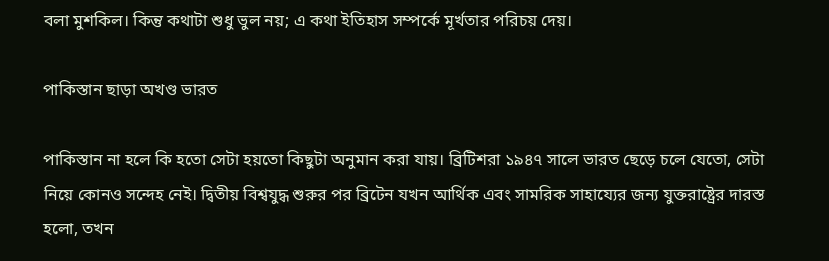বলা মুশকিল। কিন্তু কথাটা শুধু ভুল নয়; এ কথা ইতিহাস সম্পর্কে মূর্খতার পরিচয় দেয়।

পাকিস্তান ছাড়া অখণ্ড ভারত

পাকিস্তান না হলে কি হতো সেটা হয়তো কিছুটা অনুমান করা যায়। ব্রিটিশরা ১৯৪৭ সালে ভারত ছেড়ে চলে যেতো, সেটা নিয়ে কোনও সন্দেহ নেই। দ্বিতীয় বিশ্বযুদ্ধ শুরুর পর ব্রিটেন যখন আর্থিক এবং সামরিক সাহায্যের জন্য যুক্তরাষ্ট্রের দারস্ত হলো, তখন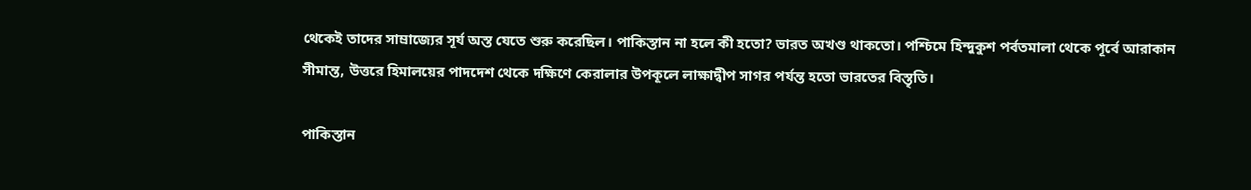থেকেই তাদের সাম্রাজ্যের সূর্য অস্ত যেতে শুরু করেছিল। পাকিস্তান না হলে কী হতো? ভারত অখণ্ড থাকতো। পশ্চিমে হিন্দুকুশ পর্বতমালা থেকে পূর্বে আরাকান সীমান্ত, উত্তরে হিমালয়ের পাদদেশ থেকে দক্ষিণে কেরালার উপকূলে লাক্ষাদ্বীপ সাগর পর্যন্ত হতো ভারতের বিস্তৃতি।

পাকিস্তান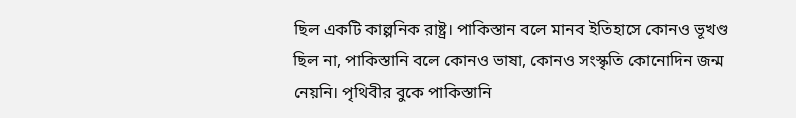ছিল একটি কাল্পনিক রাষ্ট্র। পাকিস্তান বলে মানব ইতিহাসে কোনও ভূখণ্ড ছিল না, পাকিস্তানি বলে কোনও ভাষা, কোনও সংস্কৃতি কোনোদিন জন্ম নেয়নি। পৃথিবীর বুকে পাকিস্তানি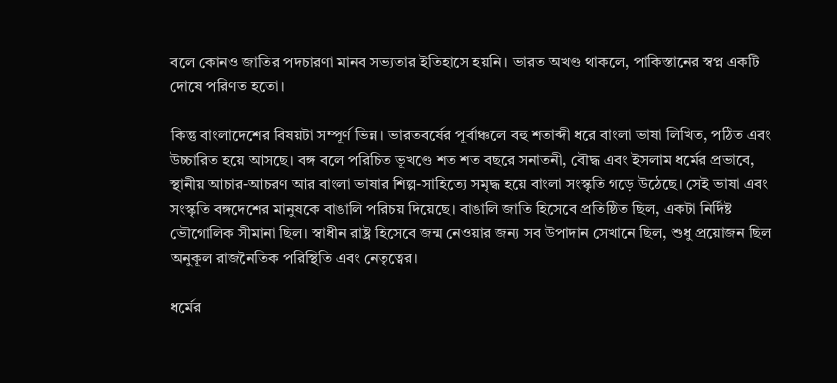বলে কোনও জাতির পদচারণা মানব সভ্যতার ইতিহাসে হয়নি। ভারত অখণ্ড থাকলে, পাকিস্তানের স্বপ্ন একটি দোষে পরিণত হতো।

কিন্তু বাংলাদেশের বিষয়টা সম্পূর্ণ ভিন্ন। ভারতবর্ষের পূর্বাঞ্চলে বহু শতাব্দী ধরে বাংলা ভাষা লিখিত, পঠিত এবং উচ্চারিত হয়ে আসছে। বঙ্গ বলে পরিচিত ভূখণ্ডে শত শত বছরে সনাতনী, বৌদ্ধ এবং ইসলাম ধর্মের প্রভাবে, স্থানীয় আচার-আচরণ আর বাংলা ভাষার শিল্প-সাহিত্যে সমৃদ্ধ হয়ে বাংলা সংস্কৃতি গড়ে উঠেছে। সেই ভাষা এবং সংস্কৃতি বঙ্গদেশের মানুষকে বাঙালি পরিচয় দিয়েছে। বাঙালি জাতি হিসেবে প্রতিষ্ঠিত ছিল, একটা নির্দিষ্ট ভৌগোলিক সীমানা ছিল। স্বাধীন রাষ্ট্র হিসেবে জন্ম নেওয়ার জন্য সব উপাদান সেখানে ছিল, শুধু প্রয়োজন ছিল অনুকূল রাজনৈতিক পরিস্থিতি এবং নেতৃত্বের।

ধর্মের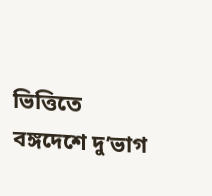ভিত্তিতে বঙ্গদেশে দু’ভাগ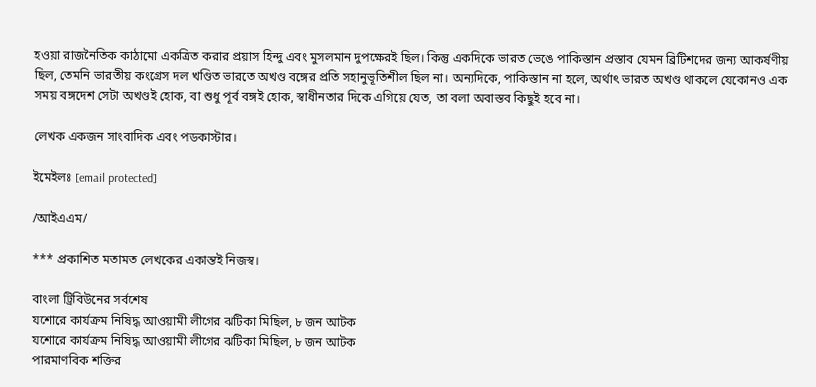হওয়া রাজনৈতিক কাঠামো একত্রিত করার প্রয়াস হিন্দু এবং মুসলমান দুপক্ষেরই ছিল। কিন্তু একদিকে ভারত ভেঙে পাকিস্তান প্রস্তাব যেমন ব্রিটিশদের জন্য আকর্ষণীয় ছিল, তেমনি ভারতীয় কংগ্রেস দল খণ্ডিত ভারতে অখণ্ড বঙ্গের প্রতি সহানুভূতিশীল ছিল না। অন্যদিকে, পাকিস্তান না হলে, অর্থাৎ ভারত অখণ্ড থাকলে যেকোনও এক সময় বঙ্গদেশ সেটা অখণ্ডই হোক, বা শুধু পূর্ব বঙ্গই হোক, স্বাধীনতার দিকে এগিয়ে যেত, তা বলা অবাস্তব কিছুই হবে না।

লেখক একজন সাংবাদিক এবং পডকাস্টার।

ইমেইলঃ [email protected]

/আইএএম/

*** প্রকাশিত মতামত লেখকের একান্তই নিজস্ব।

বাংলা ট্রিবিউনের সর্বশেষ
যশোরে কার্যক্রম নিষিদ্ধ আওয়ামী লীগের ঝটিকা মিছিল, ৮ জন আটক
যশোরে কার্যক্রম নিষিদ্ধ আওয়ামী লীগের ঝটিকা মিছিল, ৮ জন আটক
পারমাণবিক শক্তির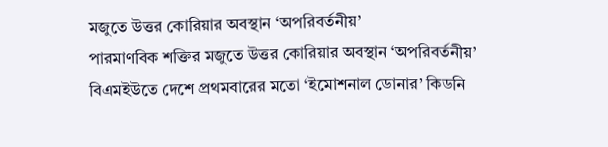মজুতে উত্তর কোরিয়ার অবস্থান ‘অপরিবর্তনীয়’
পারমাণবিক শক্তির মজুতে উত্তর কোরিয়ার অবস্থান ‘অপরিবর্তনীয়’
বিএমইউতে দেশে প্রথমবারের মতো ‘ইমোশনাল ডোনার’ কিডনি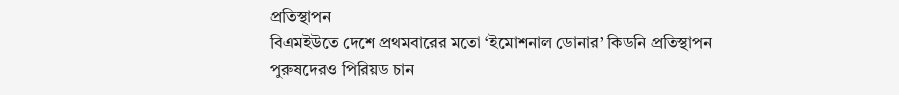প্রতিস্থাপন
বিএমইউতে দেশে প্রথমবারের মতো ‘ইমোশনাল ডোনার’ কিডনি প্রতিস্থাপন
পুরুষদেরও পিরিয়ড চান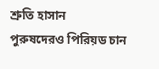শ্রুতি হাসান
পুরুষদেরও পিরিয়ড চান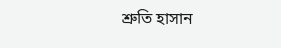শ্রুতি হাসান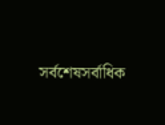সর্বশেষসর্বাধিক